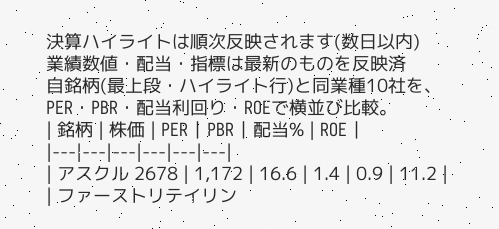決算ハイライトは順次反映されます(数日以内)
業績数値・配当・指標は最新のものを反映済
自銘柄(最上段・ハイライト行)と同業種10社を、PER・PBR・配当利回り・ROEで横並び比較。
| 銘柄 | 株価 | PER | PBR | 配当% | ROE |
|---|---|---|---|---|---|
| アスクル 2678 | 1,172 | 16.6 | 1.4 | 0.9 | 11.2 |
| ファーストリテイリン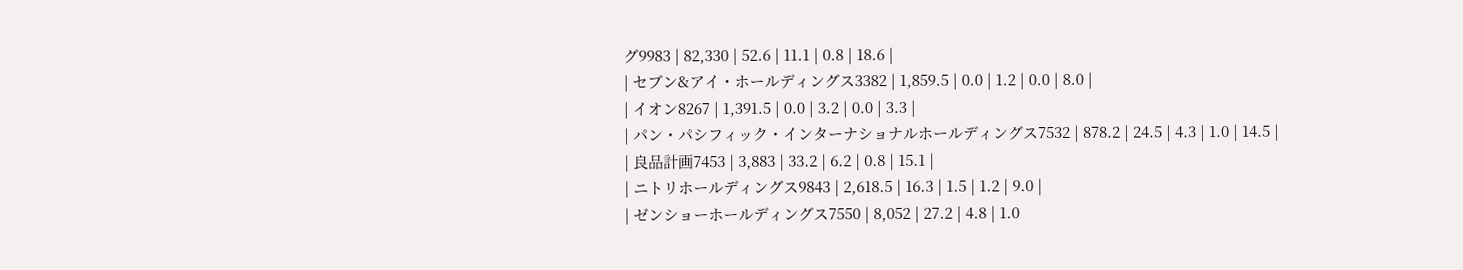グ9983 | 82,330 | 52.6 | 11.1 | 0.8 | 18.6 |
| セブン&アイ・ホールディングス3382 | 1,859.5 | 0.0 | 1.2 | 0.0 | 8.0 |
| イオン8267 | 1,391.5 | 0.0 | 3.2 | 0.0 | 3.3 |
| パン・パシフィック・インターナショナルホールディングス7532 | 878.2 | 24.5 | 4.3 | 1.0 | 14.5 |
| 良品計画7453 | 3,883 | 33.2 | 6.2 | 0.8 | 15.1 |
| ニトリホールディングス9843 | 2,618.5 | 16.3 | 1.5 | 1.2 | 9.0 |
| ゼンショーホールディングス7550 | 8,052 | 27.2 | 4.8 | 1.0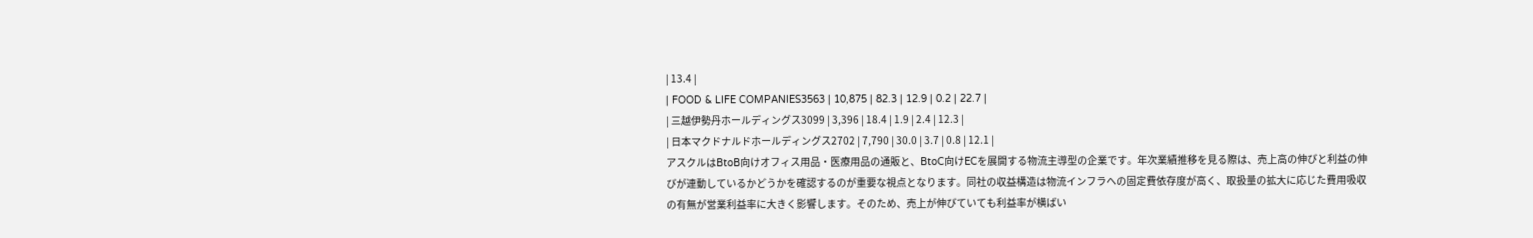| 13.4 |
| FOOD & LIFE COMPANIES3563 | 10,875 | 82.3 | 12.9 | 0.2 | 22.7 |
| 三越伊勢丹ホールディングス3099 | 3,396 | 18.4 | 1.9 | 2.4 | 12.3 |
| 日本マクドナルドホールディングス2702 | 7,790 | 30.0 | 3.7 | 0.8 | 12.1 |
アスクルはBtoB向けオフィス用品・医療用品の通販と、BtoC向けECを展開する物流主導型の企業です。年次業績推移を見る際は、売上高の伸びと利益の伸びが連動しているかどうかを確認するのが重要な視点となります。同社の収益構造は物流インフラへの固定費依存度が高く、取扱量の拡大に応じた費用吸収の有無が営業利益率に大きく影響します。そのため、売上が伸びていても利益率が横ばい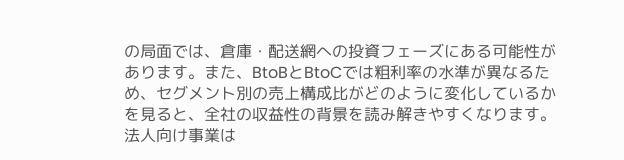の局面では、倉庫・配送網への投資フェーズにある可能性があります。また、BtoBとBtoCでは粗利率の水準が異なるため、セグメント別の売上構成比がどのように変化しているかを見ると、全社の収益性の背景を読み解きやすくなります。法人向け事業は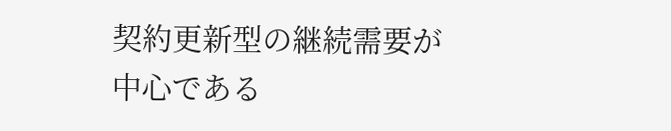契約更新型の継続需要が中心である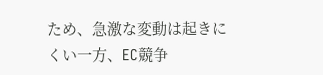ため、急激な変動は起きにくい一方、EC競争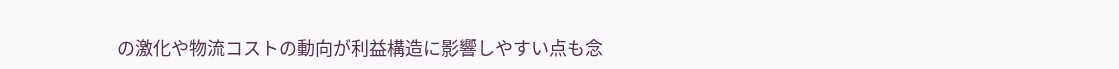の激化や物流コストの動向が利益構造に影響しやすい点も念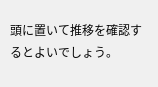頭に置いて推移を確認するとよいでしょう。